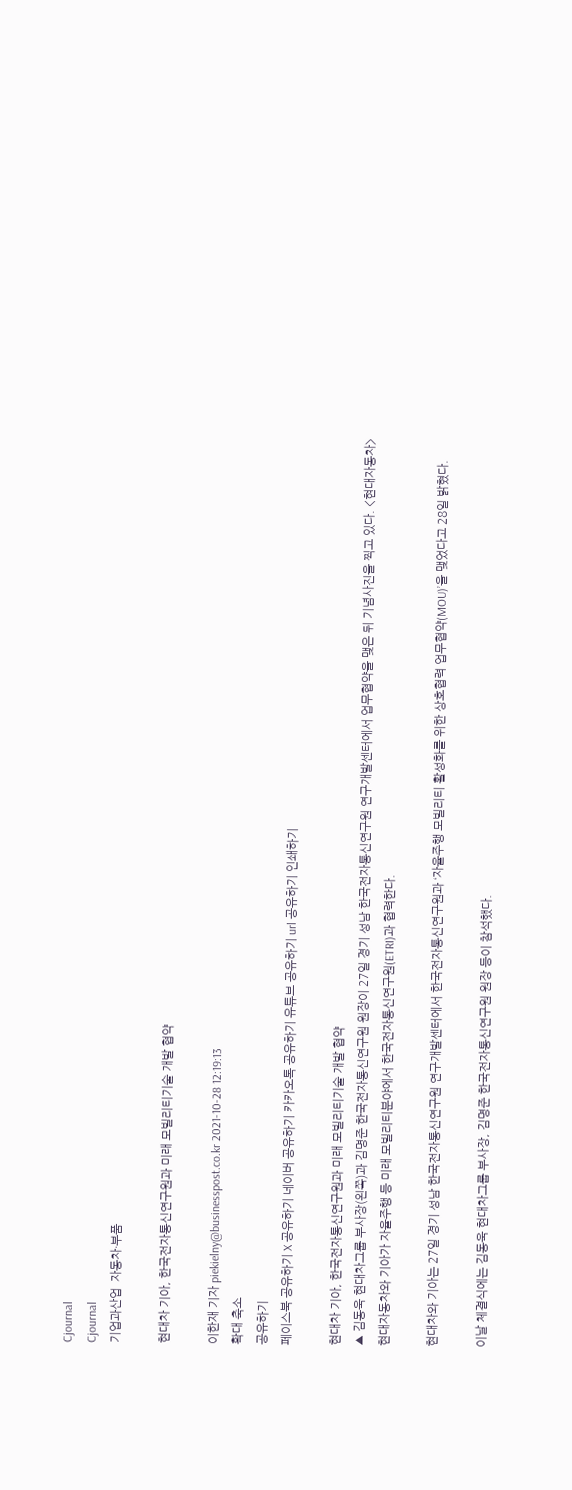Cjournal
Cjournal
기업과산업  자동차·부품

현대차 기아, 한국전자통신연구원과 미래 모빌리티기술 개발 협약

이한재 기자 piekielny@businesspost.co.kr 2021-10-28 12:19:13
확대 축소
공유하기
페이스북 공유하기 X 공유하기 네이버 공유하기 카카오톡 공유하기 유튜브 공유하기 url 공유하기 인쇄하기

현대차 기아, 한국전자통신연구원과 미래 모빌리티기술 개발 협약
▲ 김동욱 현대차그룹 부사장(왼쪽)과 김명준 한국전자통신연구원 원장이 27일 경기 성남 한국전자통신연구원 연구개발센터에서 업무협약을 맺은 뒤 기념사진을 찍고 있다. <현대자동차>
현대자동차와 기아가 자율주행 등 미래 모빌리티분야에서 한국전자통신연구원(ETRI)과 협력한다.

현대차와 기아는 27일 경기 성남 한국전자통신연구원 연구개발센터에서 한국전자통신연구원과 ‘자율주행 모빌리티 활성화를 위한 상호협력 업무협약(MOU)’을 맺었다고 28일 밝혔다.

이날 체결식에는 김동욱 현대차그룹 부사장, 김명준 한국전자통신연구원 원장 등이 참석했다.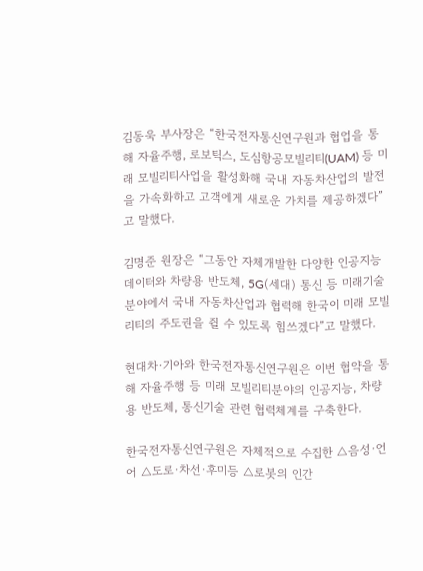김동욱 부사장은 “한국전자통신연구원과 협업을 통해 자율주행, 로보틱스, 도심항공모빌리티(UAM) 등 미래 모빌리티사업을 활성화해 국내 자동차산업의 발전을 가속화하고 고객에게 새로운 가치를 제공하겠다”고 말했다.

김명준 원장은 “그동안 자체개발한 다양한 인공지능 데이터와 차량용 반도체, 5G(세대) 통신 등 미래기술분야에서 국내 자동차산업과 협력해 한국이 미래 모빌리티의 주도권을 쥘 수 있도록 힘쓰겠다”고 말했다.

현대차·기아와 한국전자통신연구원은 이번 협약을 통해 자율주행 등 미래 모빌리티분야의 인공지능, 차량용 반도체, 통신기술 관련 협력체계를 구축한다.

한국전자통신연구원은 자체적으로 수집한 △음성·언어 △도로·차선·후미등 △로봇의 인간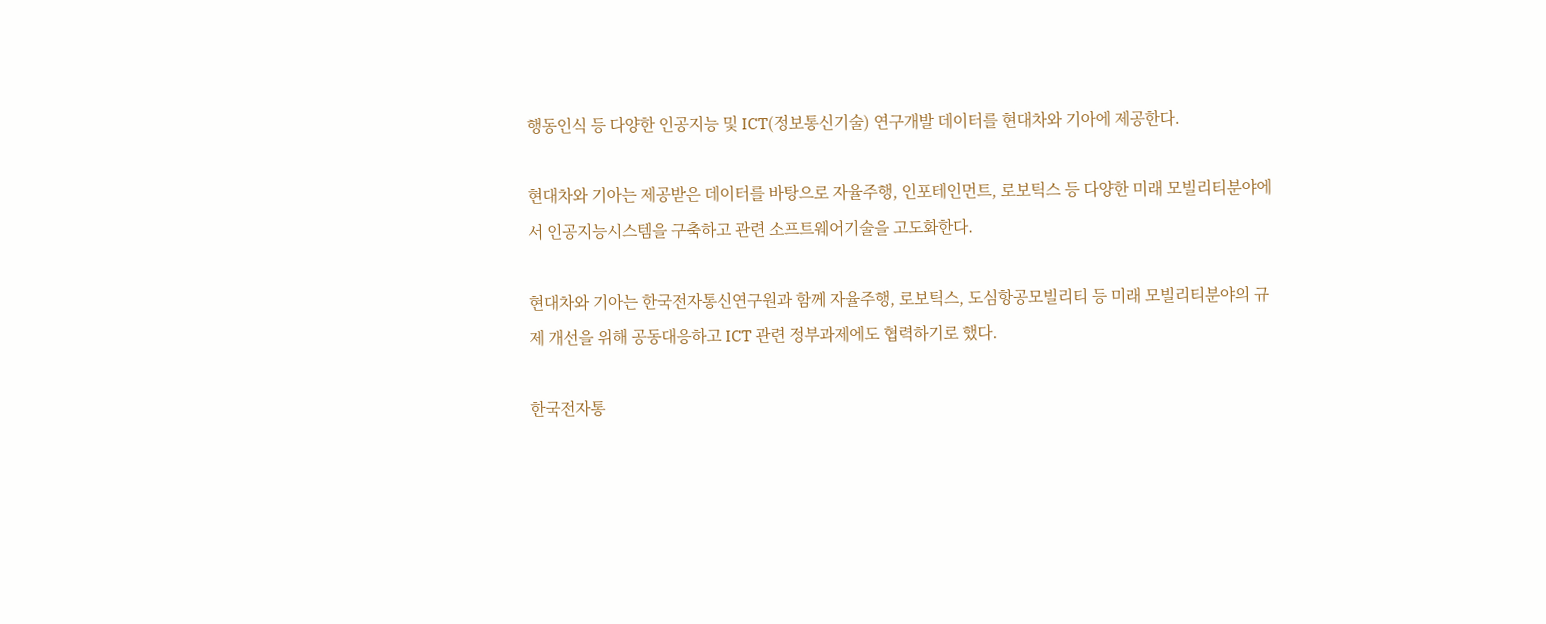행동인식 등 다양한 인공지능 및 ICT(정보통신기술) 연구개발 데이터를 현대차와 기아에 제공한다.

현대차와 기아는 제공받은 데이터를 바탕으로 자율주행, 인포테인먼트, 로보틱스 등 다양한 미래 모빌리티분야에서 인공지능시스템을 구축하고 관련 소프트웨어기술을 고도화한다.

현대차와 기아는 한국전자통신연구원과 함께 자율주행, 로보틱스, 도심항공모빌리티 등 미래 모빌리티분야의 규제 개선을 위해 공동대응하고 ICT 관련 정부과제에도 협력하기로 했다.

한국전자통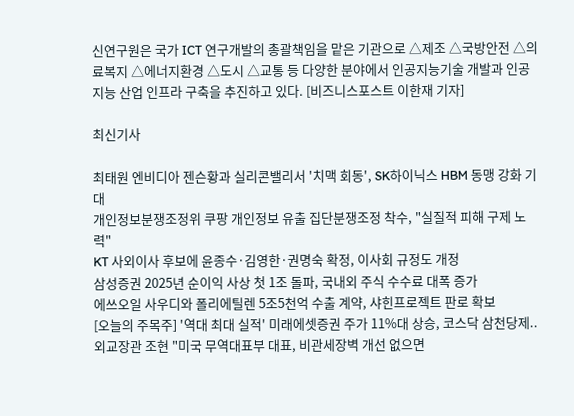신연구원은 국가 ICT 연구개발의 총괄책임을 맡은 기관으로 △제조 △국방안전 △의료복지 △에너지환경 △도시 △교통 등 다양한 분야에서 인공지능기술 개발과 인공지능 산업 인프라 구축을 추진하고 있다. [비즈니스포스트 이한재 기자]

최신기사

최태원 엔비디아 젠슨황과 실리콘밸리서 '치맥 회동', SK하이닉스 HBM 동맹 강화 기대
개인정보분쟁조정위 쿠팡 개인정보 유출 집단분쟁조정 착수, "실질적 피해 구제 노력"
KT 사외이사 후보에 윤종수·김영한·권명숙 확정, 이사회 규정도 개정
삼성증권 2025년 순이익 사상 첫 1조 돌파, 국내외 주식 수수료 대폭 증가
에쓰오일 사우디와 폴리에틸렌 5조5천억 수출 계약, 샤힌프로젝트 판로 확보
[오늘의 주목주] '역대 최대 실적' 미래에셋증권 주가 11%대 상승, 코스닥 삼천당제..
외교장관 조현 "미국 무역대표부 대표, 비관세장벽 개선 없으면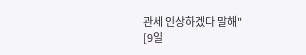관세 인상하겠다 말해"
[9일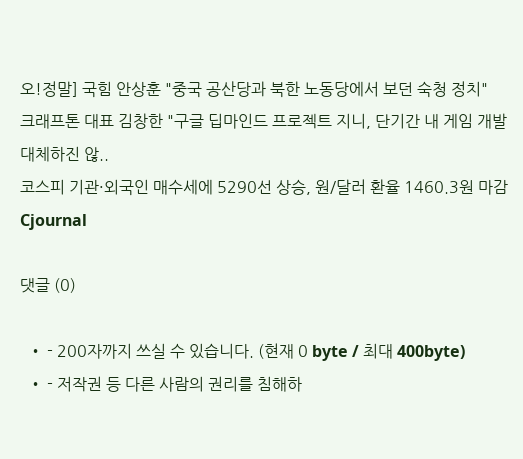오!정말] 국힘 안상훈 "중국 공산당과 북한 노동당에서 보던 숙청 정치"
크래프톤 대표 김창한 "구글 딥마인드 프로젝트 지니, 단기간 내 게임 개발 대체하진 않..
코스피 기관·외국인 매수세에 5290선 상승, 원/달러 환율 1460.3원 마감
Cjournal

댓글 (0)

  • - 200자까지 쓰실 수 있습니다. (현재 0 byte / 최대 400byte)
  • - 저작권 등 다른 사람의 권리를 침해하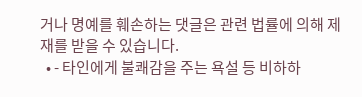거나 명예를 훼손하는 댓글은 관련 법률에 의해 제재를 받을 수 있습니다.
  • - 타인에게 불쾌감을 주는 욕설 등 비하하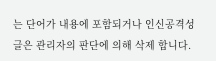는 단어가 내용에 포함되거나 인신공격성 글은 관리자의 판단에 의해 삭제 합니다.